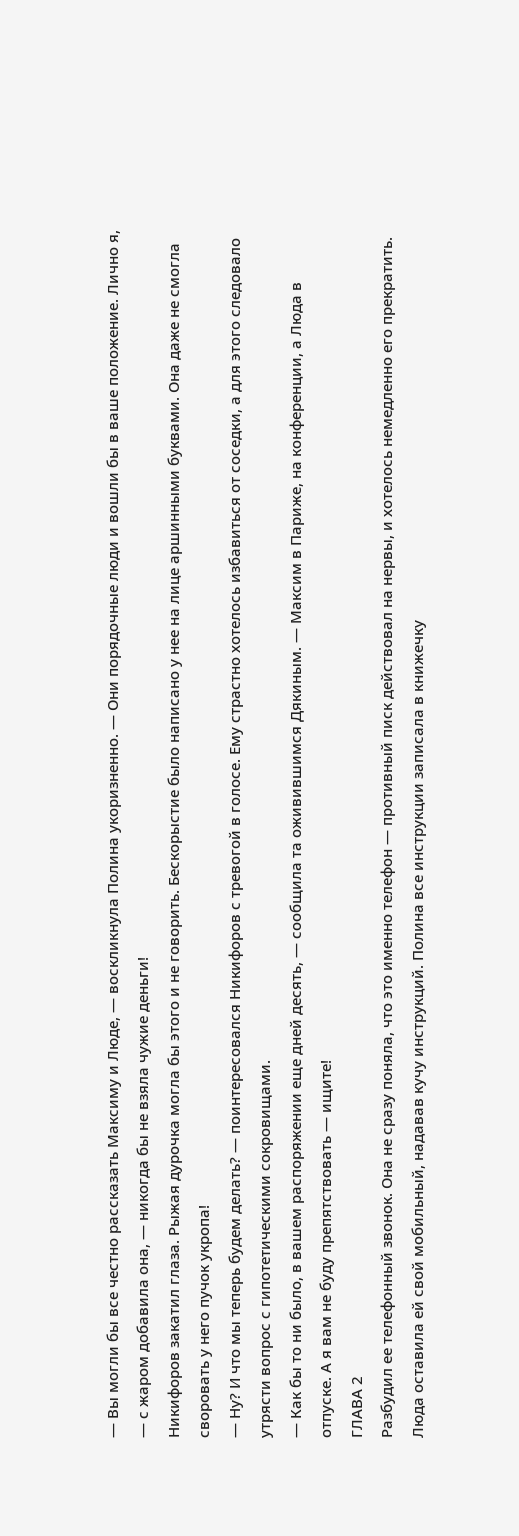— Вы могли бы все честно рассказать Максиму и Люде, — воскликнула Полина укоризненно. — Они порядочные люди и вошли бы в ваше положение. Лично я, — с жаром добавила она, — никогда бы не взяла чужие деньги!
Никифоров закатил глаза. Рыжая дурочка могла бы этого и не говорить. Бескорыстие было написано у нее на лице аршинными буквами. Она даже не смогла своровать у него пучок укропа!
— Ну? И что мы теперь будем делать? — поинтересовался Никифоров с тревогой в голосе. Ему страстно хотелось избавиться от соседки, а для этого следовало утрясти вопрос с гипотетическими сокровищами.
— Как бы то ни было, в вашем распоряжении еще дней десять, — сообщила та оживившимся Дякиным. — Максим в Париже, на конференции, а Люда в отпуске. А я вам не буду препятствовать — ищите!
ГЛАВА 2
Разбудил ее телефонный звонок. Она не сразу поняла, что это именно телефон — противный писк действовал на нервы, и хотелось немедленно его прекратить. Люда оставила ей свой мобильный, надавав кучу инструкций. Полина все инструкции записала в книжечку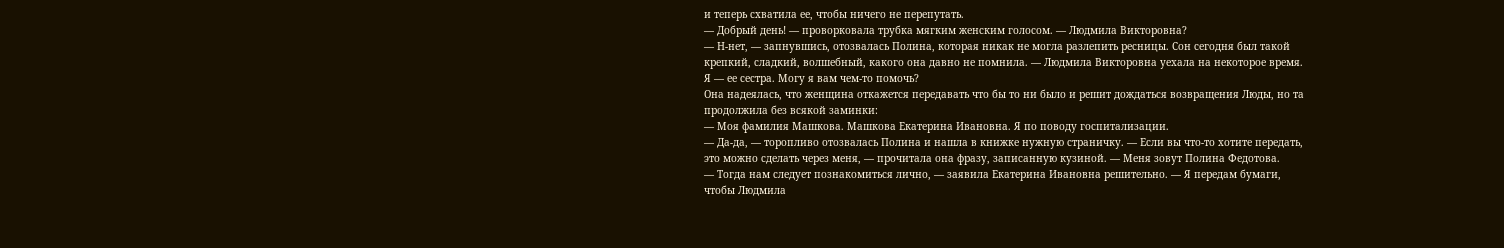и теперь схватила ее, чтобы ничего не перепутать.
— Добрый день! — проворковала трубка мягким женским голосом. — Людмила Викторовна?
— Н-нет, — запнувшись, отозвалась Полина, которая никак не могла разлепить ресницы. Сон сегодня был такой крепкий, сладкий, волшебный, какого она давно не помнила. — Людмила Викторовна уехала на некоторое время. Я — ее сестра. Могу я вам чем-то помочь?
Она надеялась, что женщина откажется передавать что бы то ни было и решит дождаться возвращения Люды, но та продолжила без всякой заминки:
— Моя фамилия Машкова. Машкова Екатерина Ивановна. Я по поводу госпитализации.
— Да-да, — торопливо отозвалась Полина и нашла в книжке нужную страничку. — Если вы что-то хотите передать, это можно сделать через меня, — прочитала она фразу, записанную кузиной. — Меня зовут Полина Федотова.
— Тогда нам следует познакомиться лично, — заявила Екатерина Ивановна решительно. — Я передам бумаги, чтобы Людмила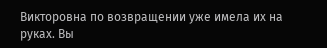Викторовна по возвращении уже имела их на руках. Вы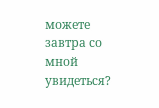можете завтра со мной увидеться?